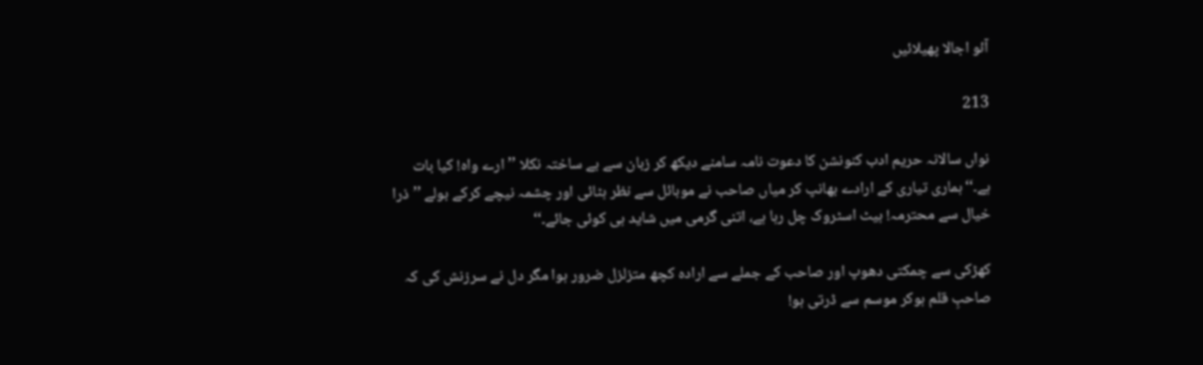آئو اجالا پھیلائیں

213

نواں سالانہ حریم ادب کنونشن کا دعوت نامہ سامنے دیکھ کر زبان سے بے ساختہ نکلا ’’ارے واہ! کیا بات ہے۔‘‘ہماری تیاری کے ارادے بھانپ کر میاں صاحب نے موبائل سے نظر ہٹائی اور چشمہ نیچے کرکے بولے ’’ذرا خیال سے محترمہ! ہیٹ اسٹروک چل رہا ہے، اتنی گرمی میں شاید ہی کوئی جائے۔‘‘

کھڑکی سے چمکتی دھوپ اور صاحب کے جملے سے ارادہ کچھ متزلزل ضرور ہوا مگر دل نے سرزنش کی کہ صاحبِ قلم ہوکر موسم سے ڈرتی ہو!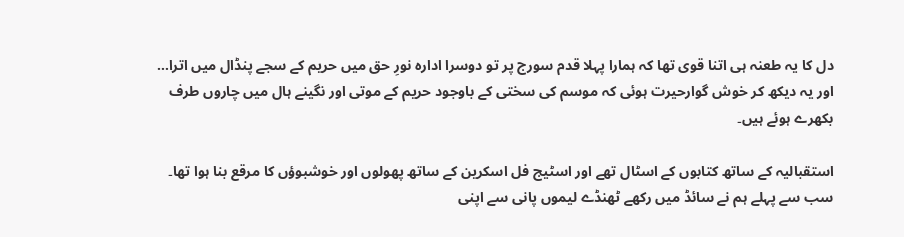دل کا یہ طعنہ ہی اتنا قوی تھا کہ ہمارا پہلا قدم سورج پر تو دوسرا ادارہ نورِ حق میں حریم کے سجے پنڈال میں اترا… اور یہ دیکھ کر خوش گوارحیرت ہوئی کہ موسم کی سختی کے باوجود حریم کے موتی اور نگینے ہال میں چاروں طرف بکھرے ہوئے ہیں۔

استقبالیہ کے ساتھ کتابوں کے اسٹال تھے اور اسٹیج فل اسکرین کے ساتھ پھولوں اور خوشبوؤں کا مرقع بنا ہوا تھا۔ سب سے پہلے ہم نے سائڈ میں رکھے ٹھنڈے لیموں پانی سے اپنی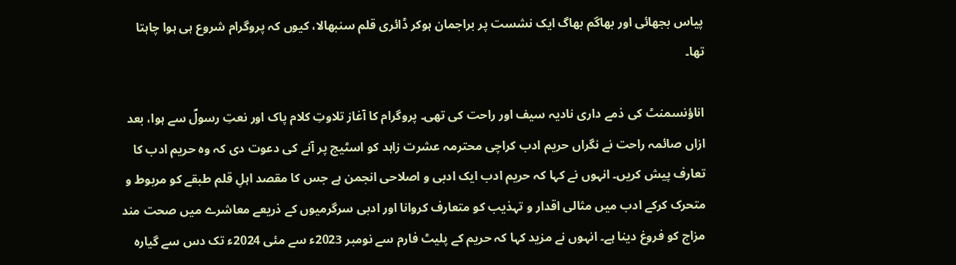پیاس بجھائی اور بھاگم بھاگ ایک نشست پر براجمان ہوکر ڈائری قلم سنبھالا، کیوں کہ پروگرام شروع ہی ہوا چاہتا تھا۔

اناؤنسمنٹ کی ذمے داری نادیہ سیف اور راحت کی تھی۔ پروگرام کا آغاز تلاوتِ کلام پاک اور نعتِ رسولؐ سے ہوا، بعد ازاں صائمہ راحت نے نگراں حریم ادب کراچی محترمہ عشرت زاہد کو اسٹیج پر آنے کی دعوت دی کہ وہ حریم ادب کا تعارف پیش کریں۔ انہوں نے کہا کہ حریم ادب ایک ادبی و اصلاحی انجمن ہے جس کا مقصد اہلِ قلم طبقے کو مربوط و متحرک کرکے ادب میں مثالی اقدار و تہذیب کو متعارف کروانا اور ادبی سرگرمیوں کے ذریعے معاشرے میں صحت مند مزاج کو فروغ دینا ہے۔ انہوں نے مزید کہا کہ حریم کے پلیٹ فارم سے نومبر 2023ء سے مئی 2024ء تک دس سے گیارہ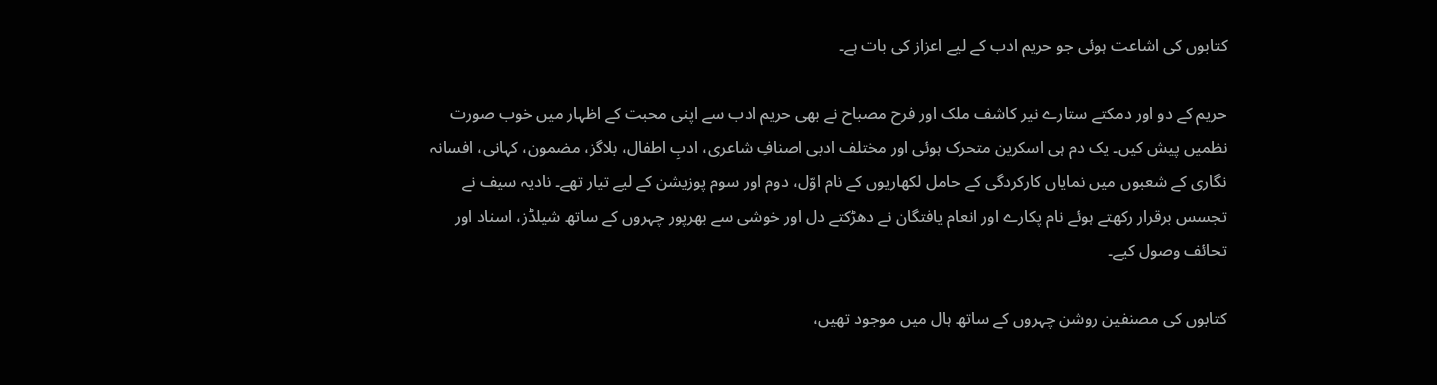کتابوں کی اشاعت ہوئی جو حریم ادب کے لیے اعزاز کی بات ہے۔

حریم کے دو اور دمکتے ستارے نیر کاشف ملک اور فرح مصباح نے بھی حریم ادب سے اپنی محبت کے اظہار میں خوب صورت نظمیں پیش کیں۔ یک دم ہی اسکرین متحرک ہوئی اور مختلف ادبی اصنافِ شاعری، ادبِ اطفال، بلاگز، مضمون، کہانی، افسانہ نگاری کے شعبوں میں نمایاں کارکردگی کے حامل لکھاریوں کے نام اوّل، دوم اور سوم پوزیشن کے لیے تیار تھے۔ نادیہ سیف نے تجسس برقرار رکھتے ہوئے نام پکارے اور انعام یافتگان نے دھڑکتے دل اور خوشی سے بھرپور چہروں کے ساتھ شیلڈز، اسناد اور تحائف وصول کیے۔

کتابوں کی مصنفین روشن چہروں کے ساتھ ہال میں موجود تھیں،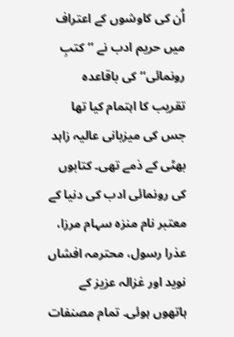اُن کی کاوشوں کے اعتراف میں حریم ادب نے ’’کتبِ رونمائی‘‘ کی باقاعدہ تقریب کا اہتمام کیا تھا جس کی میزبانی عالیہ زاہد بھٹی کے ذمے تھی۔ کتابوں کی رونمائی ادب کی دنیا کے معتبر نام منزہ سہام مرزا، عذرا رسول، محترمہ افشاں نوید اور غزالہ عزیز کے ہاتھوں ہوئی۔ تمام مصنفات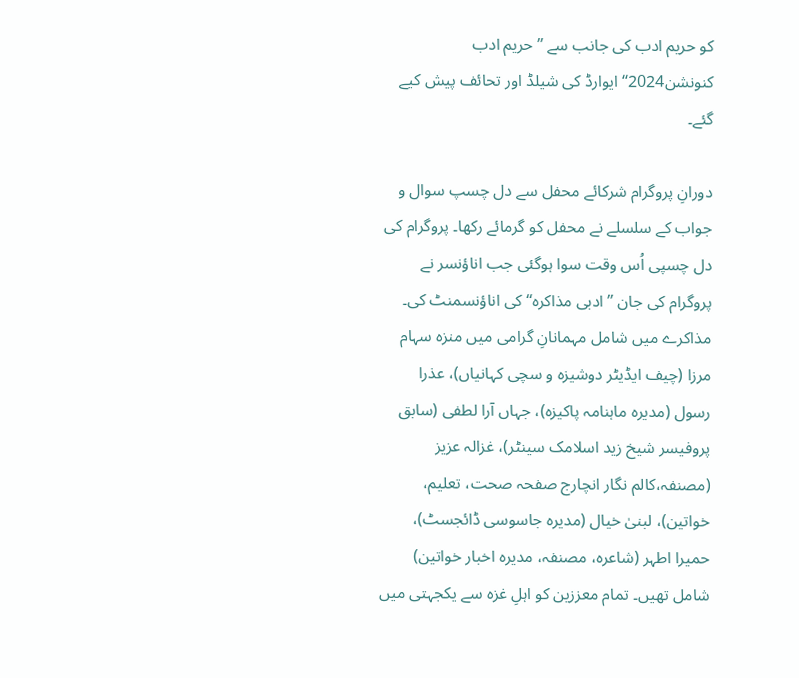کو حریم ادب کی جانب سے ’’حریم ادب کنونشن2024‘‘ ایوارڈ کی شیلڈ اور تحائف پیش کیے گئے۔

دورانِ پروگرام شرکائے محفل سے دل چسپ سوال و جواب کے سلسلے نے محفل کو گرمائے رکھا۔ پروگرام کی دل چسپی اُس وقت سوا ہوگئی جب اناؤنسر نے پروگرام کی جان ’’ادبی مذاکرہ‘‘ کی اناؤنسمنٹ کی۔ مذاکرے میں شامل مہمانانِ گرامی میں منزہ سہام مرزا (چیف ایڈیٹر دوشیزہ و سچی کہانیاں)، عذرا رسول (مدیرہ ماہنامہ پاکیزہ)، جہاں آرا لطفی (سابق پروفیسر شیخ زید اسلامک سینٹر)، غزالہ عزیز (مصنفہ،کالم نگار انچارج صفحہ صحت، تعلیم، خواتین)، لبنیٰ خیال (مدیرہ جاسوسی ڈائجسٹ)، حمیرا اطہر (شاعرہ، مصنفہ، مدیرہ اخبار خواتین) شامل تھیں۔ تمام معززین کو اہلِ غزہ سے یکجہتی میں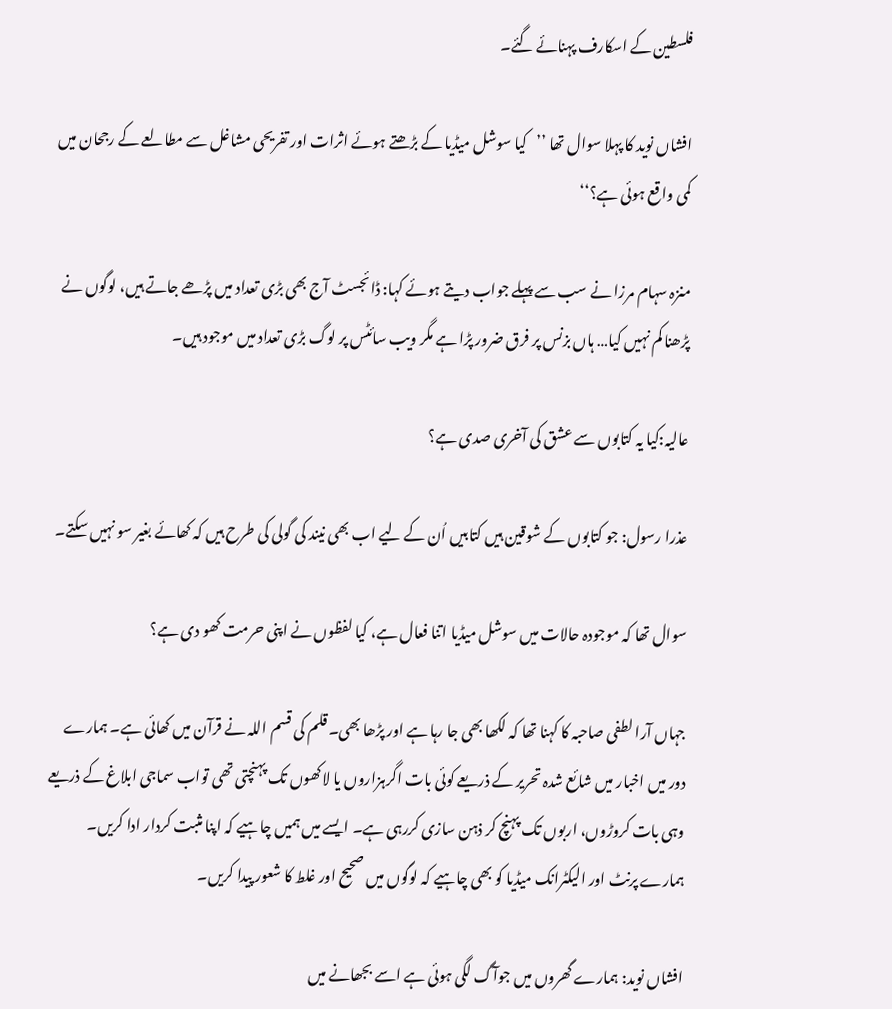فلسطین کے اسکارف پہنائے گئے۔

افشاں نوید کا پہلا سوال تھا ’’کیا سوشل میڈیا کے بڑھتے ہوئے اثرات اور تفریحی مشاغل سے مطالعے کے رجحان میں کمی واقع ہوئی ہے؟‘‘

منزہ سہام مرزا نے سب سے پہلے جواب دیتے ہوئے کہا: ڈائجسٹ آج بھی بڑی تعداد میں پڑھے جاتے ہیں، لوگوں نے پڑھنا کم نہیں کیا… ہاں بزنس پر فرق ضرور پڑا ہے مگر ویب سائٹس پر لوگ بڑی تعداد میں موجود ہیں۔

عالیہ:کیا یہ کتابوں سے عشق کی آخری صدی ہے؟

عذرا رسول: جو کتابوں کے شوقین ہیں کتابیں اُن کے لیے اب بھی نیند کی گولی کی طرح ہیں کہ کھائے بغیر سو نہیں سکتے۔

سوال تھا کہ موجودہ حالات میں سوشل میڈیا اتنا فعال ہے، کیا لفظوں نے اپنی حرمت کھو دی ہے؟

جہاں آرا لطفی صاحبہ کا کہنا تھا کہ لکھا بھی جا رہا ہے اور پڑھا بھی۔ قلم کی قسم اللہ نے قرآن میں کھائی ہے۔ ہمارے دور میں اخبار میں شائع شدہ تحریر کے ذریعے کوئی بات اگرہزاروں یا لاکھوں تک پہنچتی تھی تواب سماجی ابلاغ کے ذریعے وہی بات کروڑوں، اربوں تک پہنچ کر ذہن سازی کررہی ہے۔ ایسے میں ہمیں چاہیے کہ اپنا مثبت کردار ادا کریں۔ ہمارے پرنٹ اور الیکٹرانک میڈیا کو بھی چاہیے کہ لوگوں میں صحیح اور غلط کا شعور پیدا کریں۔

افشاں نوید: ہمارے گھروں میں جوآگ لگی ہوئی ہے اسے بجھانے میں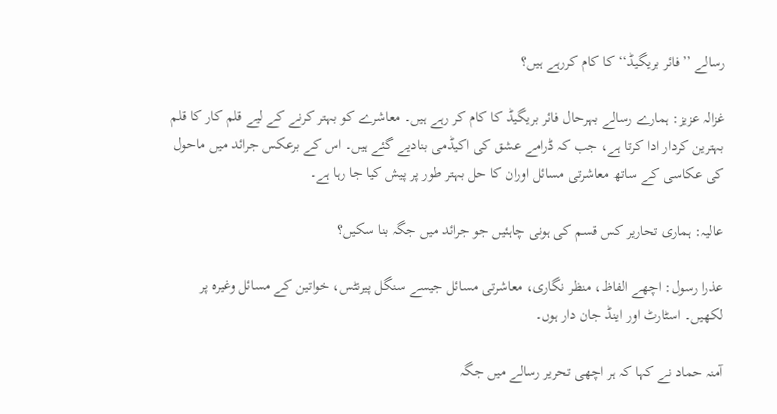رسالے ’’فائر بریگیڈ‘‘ کا کام کررہے ہیں؟

غزالہ عزیز: ہمارے رسالے بہرحال فائر بریگیڈ کا کام کر رہے ہیں۔ معاشرے کو بہتر کرنے کے لیے قلم کار کا قلم بہترین کردار ادا کرتا ہے، جب کہ ڈرامے عشق کی اکیڈمی بنادیے گئے ہیں۔ اس کے برعکس جرائد میں ماحول کی عکاسی کے ساتھ معاشرتی مسائل اوران کا حل بہتر طور پر پیش کیا جا رہا ہے۔

عالیہ: ہماری تحاریر کس قسم کی ہونی چاہئیں جو جرائد میں جگہ بنا سکیں؟

عذرا رسول: اچھے الفاظ، منظر نگاری، معاشرتی مسائل جیسے سنگل پیرنٹس، خواتین کے مسائل وغیرہ پر لکھیں۔ اسٹارٹ اور اینڈ جان دار ہوں۔

آمنہ حماد نے کہا کہ ہر اچھی تحریر رسالے میں جگہ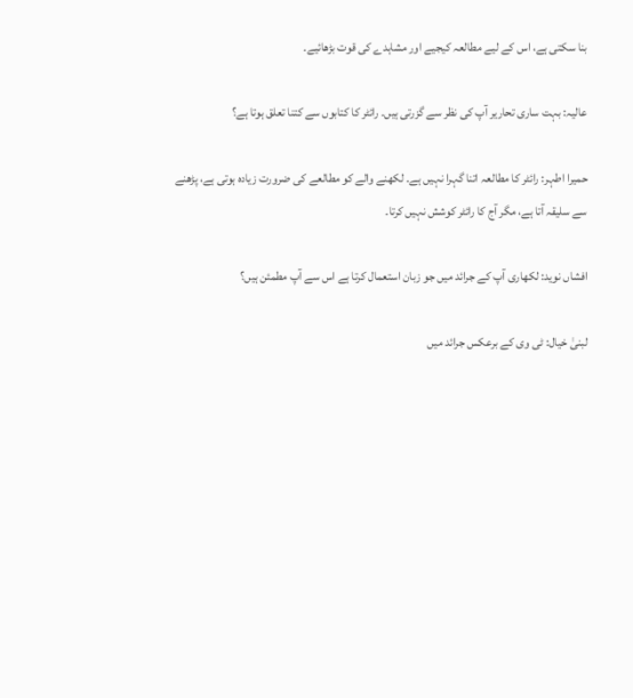بنا سکتی ہے، اس کے لیے مطالعہ کیجیے اور مشاہدے کی قوت بڑھائیے۔

عالیہ: بہت ساری تحاریر آپ کی نظر سے گزرتی ہیں۔ رائٹر کا کتابوں سے کتنا تعلق ہوتا ہے؟

حمیرا اطہر: رائٹر کا مطالعہ اتنا گہرا نہیں ہے۔ لکھنے والے کو مطالعے کی ضرورت زیادہ ہوتی ہے، پڑھنے سے سلیقہ آتا ہے، مگر آج کا رائٹر کوشش نہیں کرتا۔

افشاں نوید: لکھاری آپ کے جرائد میں جو زبان استعمال کرتا ہے اس سے آپ مطمئن ہیں؟

لبنیٰ خیال: ٹی وی کے برعکس جرائد میں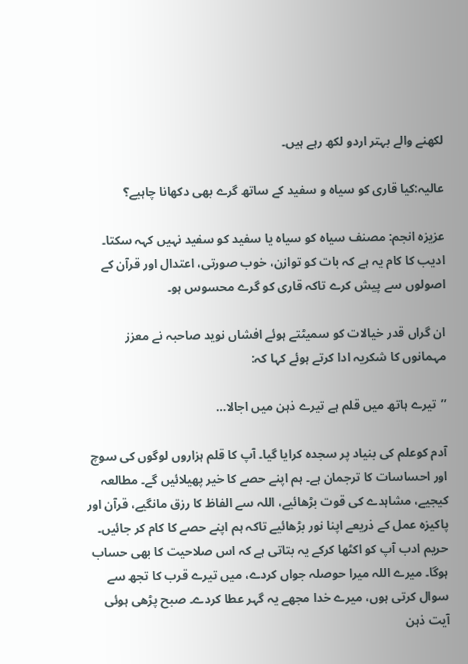لکھنے والے بہتر اردو لکھ رہے ہیں۔

عالیہ:کیا قاری کو سیاہ و سفید کے ساتھ گرے بھی دکھانا چاہیے؟

عزیزہ انجم: مصنف سیاہ کو سیاہ یا سفید کو سفید نہیں کہہ سکتا۔ ادیب کا کام یہ ہے کہ بات کو توازن، خوب صورتی، اعتدال اور قرآن کے اصولوں سے پیش کرے تاکہ قاری کو گرے محسوس ہو۔

ان گراں قدر خیالات کو سمیٹتے ہوئے افشاں نوید صاحبہ نے معزز مہمانوں کا شکریہ ادا کرتے ہوئے کہا کہ:

’’تیرے ہاتھ میں قلم ہے تیرے ذہن میں اجالا…

آدم کوعلم کی بنیاد پر سجدہ کرایا گیا۔ آپ کا قلم ہزاروں لوگوں کی سوچ اور احساسات کا ترجمان ہے۔ ہم اپنے حصے کا خیر پھیلائیں گے۔ مطالعہ کیجیے، مشاہدے کی قوت بڑھائیے، اللہ سے الفاظ کا رزق مانگیے، قرآن اور پاکیزہ عمل کے ذریعے اپنا نور بڑھائیے تاکہ ہم اپنے حصے کا کام کر جائیں۔ حریم ادب آپ کو اکٹھا کرکے یہ بتاتی ہے کہ اس صلاحیت کا بھی حساب ہوگا۔ میرے اللہ میرا حوصلہ جواں کردے، میں تیرے قرب کا تجھ سے سوال کرتی ہوں، میرے خدا مجھے یہ گہر عطا کردے۔ صبح پڑھی ہوئی آیت ذہن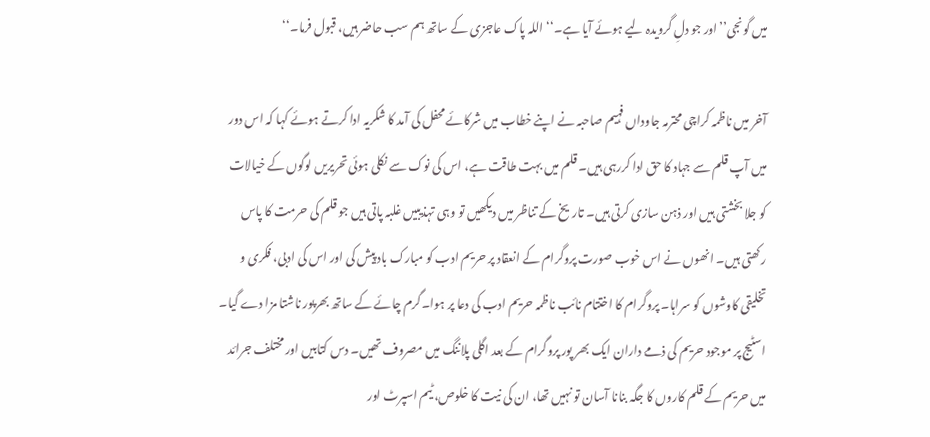میں گونجی’’اور جو دلِ گرویدہ لیے ہوئے آیا ہے۔‘‘ اللہ پاک عاجزی کے ساتھ ہم سب حاضر ہیں، قبول فرما۔‘‘

آخر میں ناظمہ کراچی محترمہ جاوداں فہیم صاحبہ نے اپنے خطاب میں شرکائے محفل کی آمد کا شکریہ ادا کرتے ہوئے کہا کہ اس دور میں آپ قلم سے جہاد کا حق ادا کررہی ہیں۔ قلم میں بہت طاقت ہے، اس کی نوک سے نکلی ہوئی تحریریں لوگوں کے خیالات کو جلا بخشتی ہیں اور ذہن سازی کرتی ہیں۔ تاریخ کے تناظر میں دیکھیں تو وہی تہذیبیں غلبہ پاتی ہیں جو قلم کی حرمت کا پاس رکھتی ہیں۔ انھوں نے اس خوب صورت پروگرام کے انعقاد پر حریم ادب کو مبارک باد پیش کی اور اس کی ادبی، فکری و تخلیقی کاوشوں کو سراہا۔ پروگرام کا اختتام نائب ناظمہ حریم ادب کی دعا پر ہوا۔گرم چائے کے ساتھ بھرپور ناشتا مزا دے گیا۔ اسٹیج پر موجود حریم کی ذمے داران ایک بھر پور پروگرام کے بعد اگلی پلاننگ میں مصروف تھیں۔ دس کتابیں اور مختلف جرائد میں حریم کے قلم کاروں کا جگہ بنانا آسان تو نہیں تھا، ان کی نیت کا خلوص، ٹیم اسپرٹ اور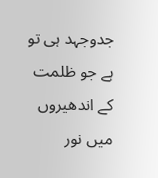جدوجہد ہی تو ہے جو ظلمت کے اندھیروں میں نور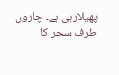پھیلارہی ہے۔ چاروں طرف سحر کا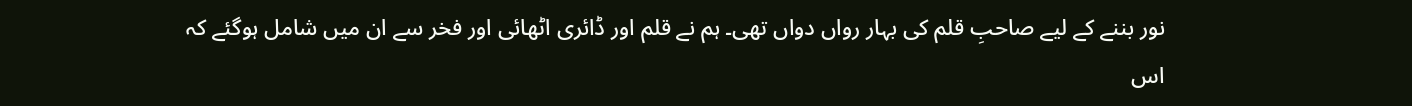نور بننے کے لیے صاحبِ قلم کی بہار رواں دواں تھی۔ ہم نے قلم اور ڈائری اٹھائی اور فخر سے ان میں شامل ہوگئے کہ اس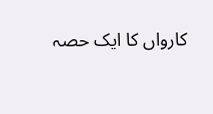کارواں کا ایک حصہ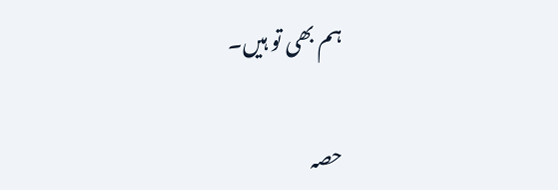ہم بھی تو ہیں۔

حصہ